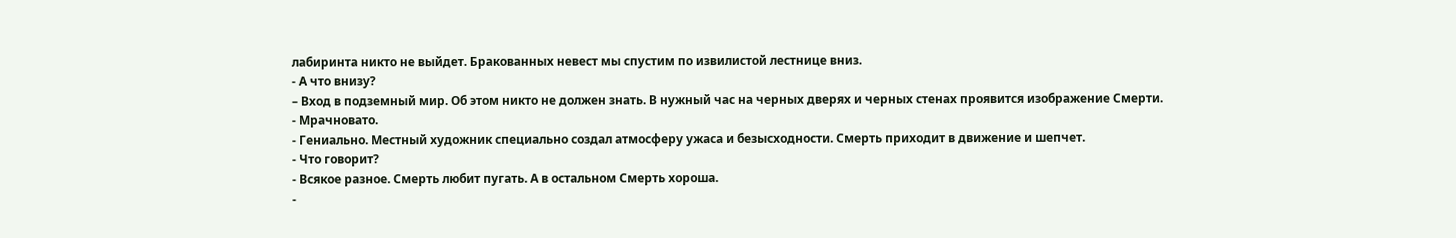лабиринта никто не выйдет. Бракованных невест мы спустим по извилистой лестнице вниз.
- А что внизу?
– Вход в подземный мир. Об этом никто не должен знать. В нужный час на черных дверях и черных стенах проявится изображение Смерти.
- Мрачновато.
- Гениально. Местный художник специально создал атмосферу ужаса и безысходности. Смерть приходит в движение и шепчет.
- Что говорит?
- Всякое разное. Смерть любит пугать. А в остальном Смерть хороша.
-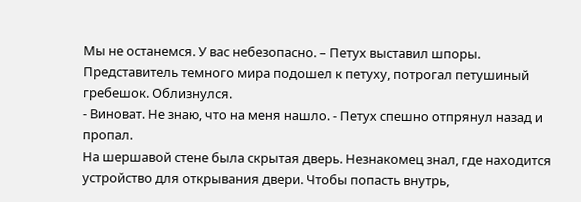Мы не останемся. У вас небезопасно. – Петух выставил шпоры.
Представитель темного мира подошел к петуху, потрогал петушиный гребешок. Облизнулся.
- Виноват. Не знаю, что на меня нашло. - Петух спешно отпрянул назад и пропал.
На шершавой стене была скрытая дверь. Незнакомец знал, где находится устройство для открывания двери. Чтобы попасть внутрь,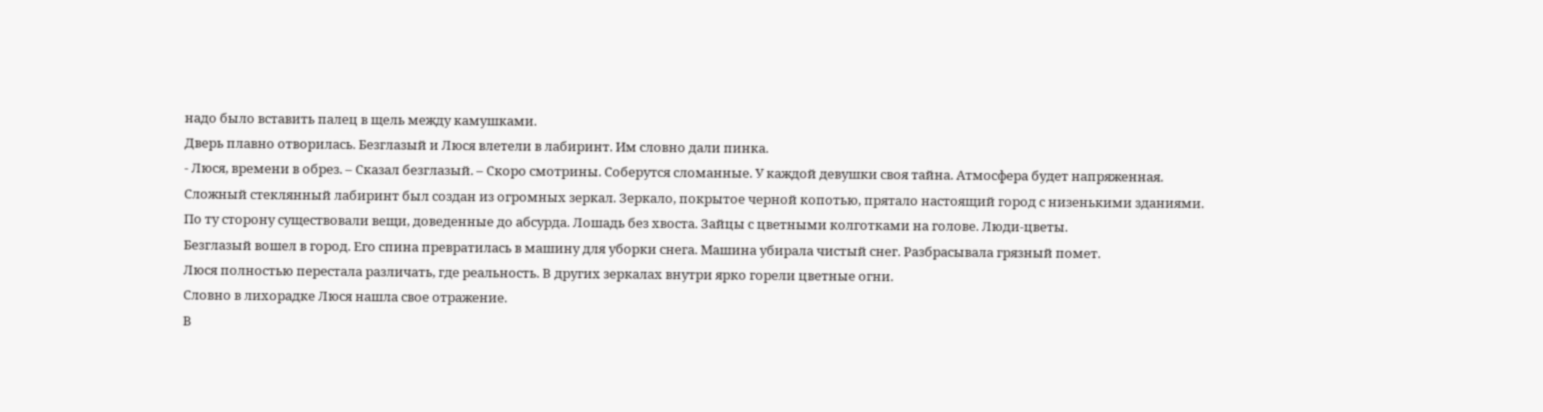надо было вставить палец в щель между камушками.
Дверь плавно отворилась. Безглазый и Люся влетели в лабиринт. Им словно дали пинка.
- Люся, времени в обрез. – Сказал безглазый. – Скоро смотрины. Соберутся сломанные. У каждой девушки своя тайна. Атмосфера будет напряженная.
Сложный стеклянный лабиринт был создан из огромных зеркал. Зеркало, покрытое черной копотью, прятало настоящий город с низенькими зданиями.
По ту сторону существовали вещи, доведенные до абсурда. Лошадь без хвоста. Зайцы с цветными колготками на голове. Люди-цветы.
Безглазый вошел в город. Его спина превратилась в машину для уборки снега. Машина убирала чистый снег. Разбрасывала грязный помет.
Люся полностью перестала различать, где реальность. В других зеркалах внутри ярко горели цветные огни.
Словно в лихорадке Люся нашла свое отражение.
В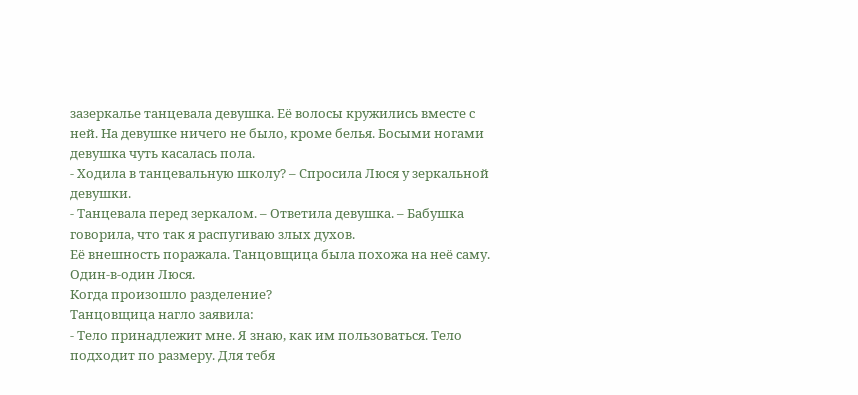зазеркалье танцевала девушка. Её волосы кружились вместе с ней. На девушке ничего не было, кроме белья. Босыми ногами девушка чуть касалась пола.
- Ходила в танцевальную школу? – Спросила Люся у зеркальной девушки.
- Танцевала перед зеркалом. – Ответила девушка. – Бабушка говорила, что так я распугиваю злых духов.
Её внешность поражала. Танцовщица была похожа на неё саму. Один-в-один Люся.
Когда произошло разделение?
Танцовщица нагло заявила:
- Тело принадлежит мне. Я знаю, как им пользоваться. Тело подходит по размеру. Для тебя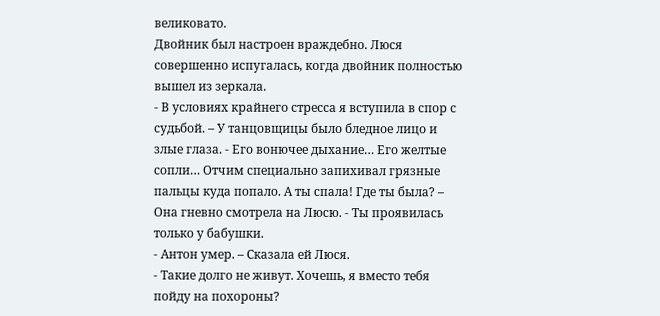великовато.
Двойник был настроен враждебно. Люся совершенно испугалась, когда двойник полностью вышел из зеркала.
- В условиях крайнего стресса я вступила в спор с судьбой. – У танцовщицы было бледное лицо и злые глаза. - Его вонючее дыхание… Его желтые сопли… Отчим специально запихивал грязные пальцы куда попало. А ты спала! Где ты была? – Она гневно смотрела на Люсю. - Ты проявилась только у бабушки.
- Антон умер. – Сказала ей Люся.
- Такие долго не живут. Хочешь, я вместо тебя пойду на похороны?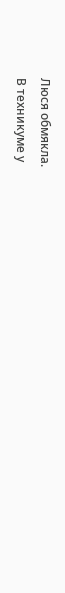Люся обмякла.
В техникуме у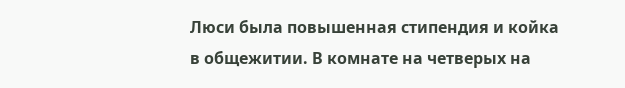Люси была повышенная стипендия и койка в общежитии. В комнате на четверых на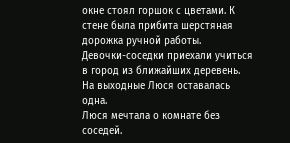окне стоял горшок с цветами. К стене была прибита шерстяная дорожка ручной работы.
Девочки-соседки приехали учиться в город из ближайших деревень. На выходные Люся оставалась одна.
Люся мечтала о комнате без соседей.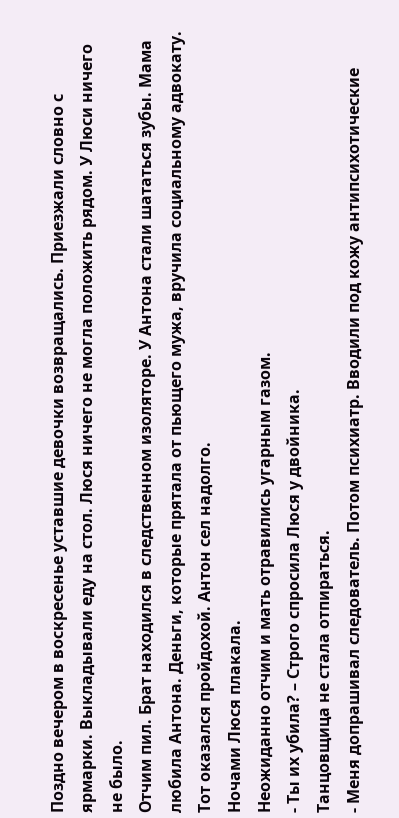Поздно вечером в воскресенье уставшие девочки возвращались. Приезжали словно с ярмарки. Выкладывали еду на стол. Люся ничего не могла положить рядом. У Люси ничего не было.
Отчим пил. Брат находился в следственном изоляторе. У Антона стали шататься зубы. Мама любила Антона. Деньги, которые прятала от пьющего мужа, вручила социальному адвокату. Тот оказался пройдохой. Антон сел надолго.
Ночами Люся плакала.
Неожиданно отчим и мать отравились угарным газом.
- Ты их убила? – Строго спросила Люся у двойника.
Танцовщица не стала отпираться.
- Меня допрашивал следователь. Потом психиатр. Вводили под кожу антипсихотические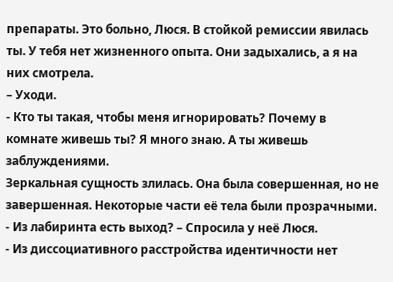препараты. Это больно, Люся. В стойкой ремиссии явилась ты. У тебя нет жизненного опыта. Они задыхались, а я на них смотрела.
– Уходи.
- Кто ты такая, чтобы меня игнорировать? Почему в комнате живешь ты? Я много знаю. А ты живешь заблуждениями.
Зеркальная сущность злилась. Она была совершенная, но не завершенная. Некоторые части её тела были прозрачными.
- Из лабиринта есть выход? – Спросила у неё Люся.
- Из диссоциативного расстройства идентичности нет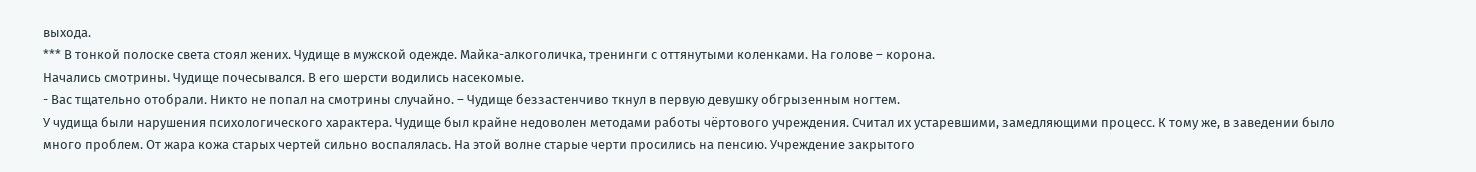выхода.
*** В тонкой полоске света стоял жених. Чудище в мужской одежде. Майка-алкоголичка, тренинги с оттянутыми коленками. На голове – корона.
Начались смотрины. Чудище почесывался. В его шерсти водились насекомые.
- Вас тщательно отобрали. Никто не попал на смотрины случайно. – Чудище беззастенчиво ткнул в первую девушку обгрызенным ногтем.
У чудища были нарушения психологического характера. Чудище был крайне недоволен методами работы чёртового учреждения. Считал их устаревшими, замедляющими процесс. К тому же, в заведении было много проблем. От жара кожа старых чертей сильно воспалялась. На этой волне старые черти просились на пенсию. Учреждение закрытого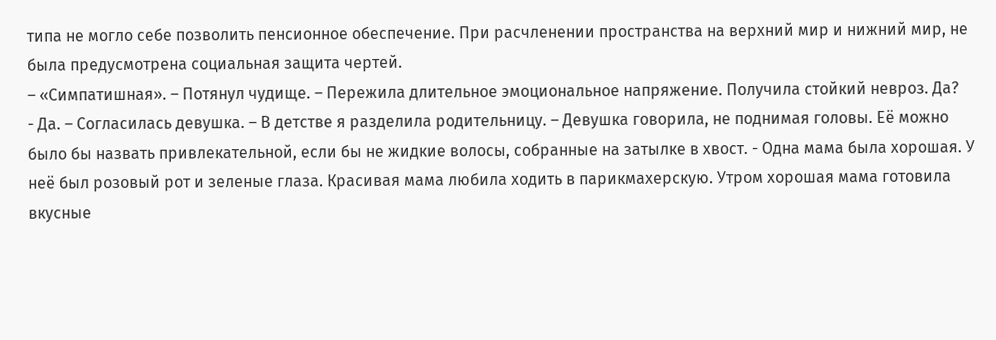типа не могло себе позволить пенсионное обеспечение. При расчленении пространства на верхний мир и нижний мир, не была предусмотрена социальная защита чертей.
– «Симпатишная». – Потянул чудище. – Пережила длительное эмоциональное напряжение. Получила стойкий невроз. Да?
- Да. – Согласилась девушка. – В детстве я разделила родительницу. – Девушка говорила, не поднимая головы. Её можно было бы назвать привлекательной, если бы не жидкие волосы, собранные на затылке в хвост. - Одна мама была хорошая. У неё был розовый рот и зеленые глаза. Красивая мама любила ходить в парикмахерскую. Утром хорошая мама готовила вкусные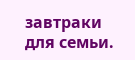завтраки для семьи.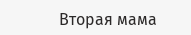Вторая мама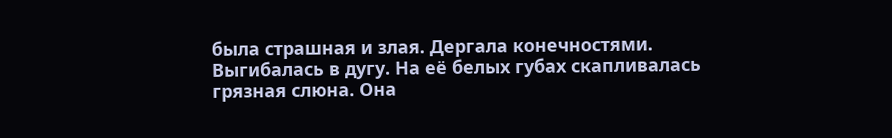была страшная и злая. Дергала конечностями. Выгибалась в дугу. На её белых губах скапливалась грязная слюна. Она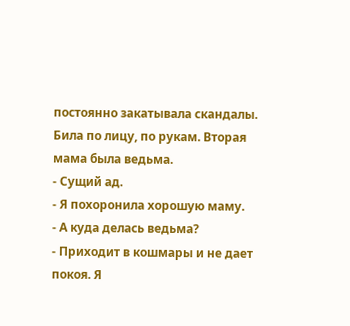постоянно закатывала скандалы. Била по лицу, по рукам. Вторая мама была ведьма.
- Сущий ад.
- Я похоронила хорошую маму.
- А куда делась ведьма?
- Приходит в кошмары и не дает покоя. Я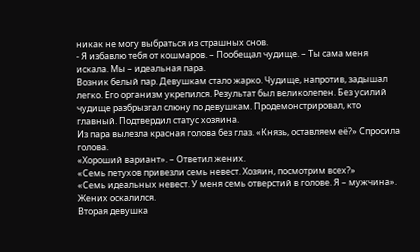никак не могу выбраться из страшных снов.
- Я избавлю тебя от кошмаров. – Пообещал чудище. – Ты сама меня искала. Мы – идеальная пара.
Возник белый пар. Девушкам стало жарко. Чудище, напротив, задышал легко. Его организм укрепился. Результат был великолепен. Без усилий чудище разбрызгал слюну по девушкам. Продемонстрировал, кто главный. Подтвердил статус хозяина.
Из пара вылезла красная голова без глаз. «Князь, оставляем её?» Спросила голова.
«Хороший вариант». – Ответил жених.
«Семь петухов привезли семь невест. Хозяин, посмотрим всех?»
«Семь идеальных невест. У меня семь отверстий в голове. Я – мужчина». Жених оскалился.
Вторая девушка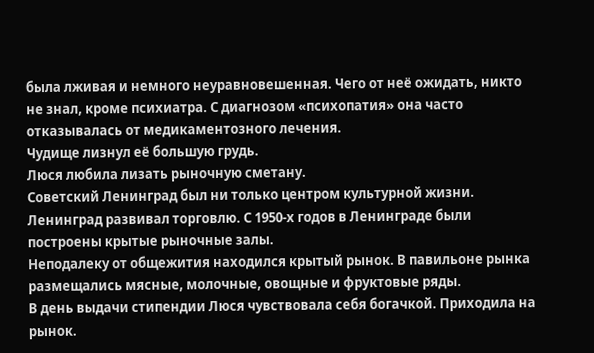была лживая и немного неуравновешенная. Чего от неё ожидать, никто не знал, кроме психиатра. С диагнозом «психопатия» она часто отказывалась от медикаментозного лечения.
Чудище лизнул её большую грудь.
Люся любила лизать рыночную сметану.
Советский Ленинград был ни только центром культурной жизни. Ленинград развивал торговлю. С 1950-х годов в Ленинграде были построены крытые рыночные залы.
Неподалеку от общежития находился крытый рынок. В павильоне рынка размещались мясные, молочные, овощные и фруктовые ряды.
В день выдачи стипендии Люся чувствовала себя богачкой. Приходила на рынок.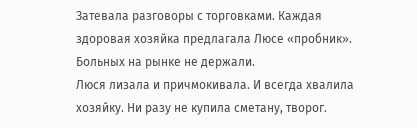Затевала разговоры с торговками. Каждая здоровая хозяйка предлагала Люсе «пробник». Больных на рынке не держали.
Люся лизала и причмокивала. И всегда хвалила хозяйку. Ни разу не купила сметану, творог.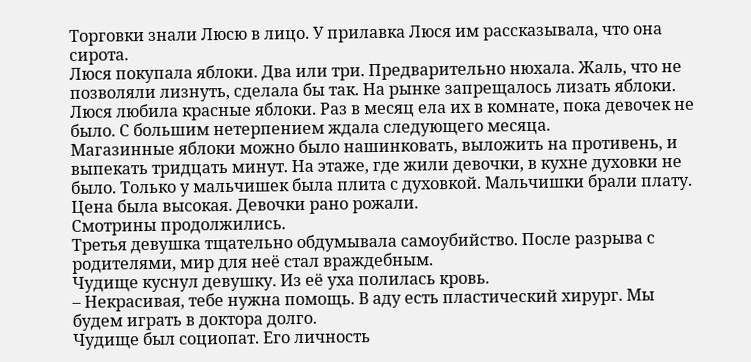Торговки знали Люсю в лицо. У прилавка Люся им рассказывала, что она сирота.
Люся покупала яблоки. Два или три. Предварительно нюхала. Жаль, что не позволяли лизнуть, сделала бы так. На рынке запрещалось лизать яблоки.
Люся любила красные яблоки. Раз в месяц ела их в комнате, пока девочек не было. С большим нетерпением ждала следующего месяца.
Магазинные яблоки можно было нашинковать, выложить на противень, и выпекать тридцать минут. На этаже, где жили девочки, в кухне духовки не было. Только у мальчишек была плита с духовкой. Мальчишки брали плату. Цена была высокая. Девочки рано рожали.
Смотрины продолжились.
Третья девушка тщательно обдумывала самоубийство. После разрыва с родителями, мир для неё стал враждебным.
Чудище куснул девушку. Из её уха полилась кровь.
– Некрасивая, тебе нужна помощь. В аду есть пластический хирург. Мы будем играть в доктора долго.
Чудище был социопат. Его личность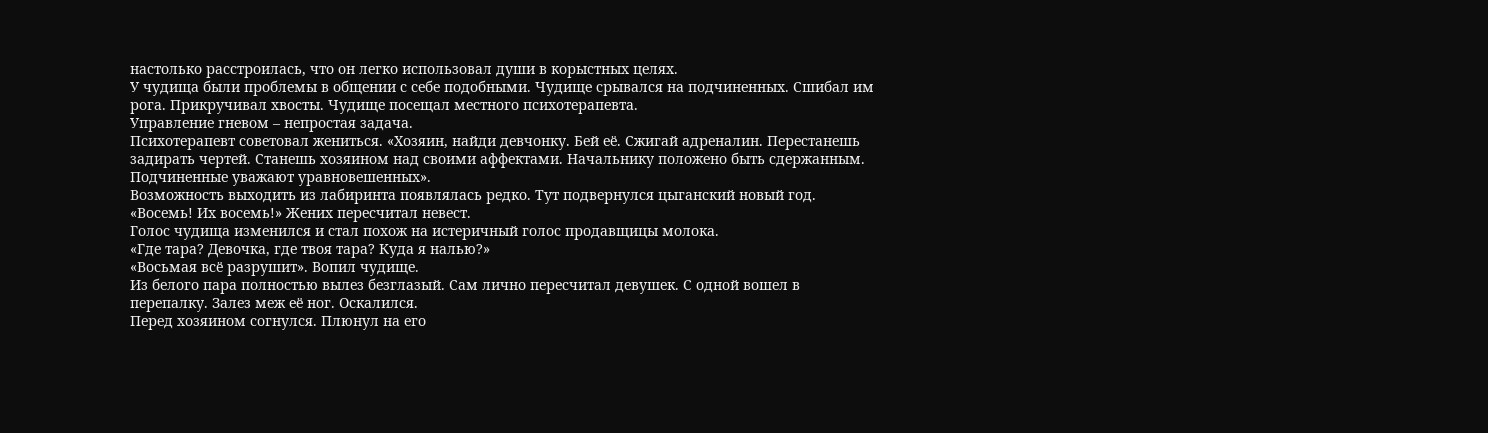настолько расстроилась, что он легко использовал души в корыстных целях.
У чудища были проблемы в общении с себе подобными. Чудище срывался на подчиненных. Сшибал им рога. Прикручивал хвосты. Чудище посещал местного психотерапевта.
Управление гневом – непростая задача.
Психотерапевт советовал жениться. «Хозяин, найди девчонку. Бей её. Сжигай адреналин. Перестанешь задирать чертей. Станешь хозяином над своими аффектами. Начальнику положено быть сдержанным. Подчиненные уважают уравновешенных».
Возможность выходить из лабиринта появлялась редко. Тут подвернулся цыганский новый год.
«Восемь! Их восемь!» Жених пересчитал невест.
Голос чудища изменился и стал похож на истеричный голос продавщицы молока.
«Где тара? Девочка, где твоя тара? Куда я налью?»
«Восьмая всё разрушит». Вопил чудище.
Из белого пара полностью вылез безглазый. Сам лично пересчитал девушек. С одной вошел в перепалку. Залез меж её ног. Оскалился.
Перед хозяином согнулся. Плюнул на его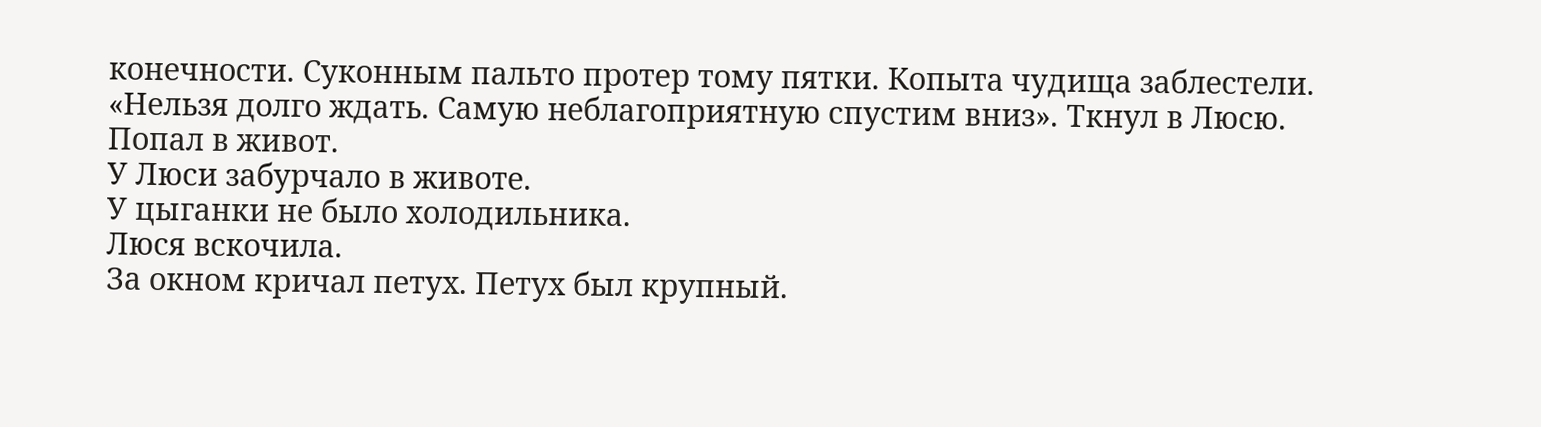конечности. Суконным пальто протер тому пятки. Копыта чудища заблестели.
«Нельзя долго ждать. Самую неблагоприятную спустим вниз». Ткнул в Люсю. Попал в живот.
У Люси забурчало в животе.
У цыганки не было холодильника.
Люся вскочила.
За окном кричал петух. Петух был крупный.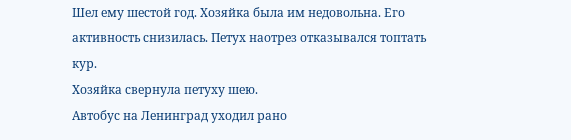Шел ему шестой год. Хозяйка была им недовольна. Его активность снизилась. Петух наотрез отказывался топтать кур.
Хозяйка свернула петуху шею.
Автобус на Ленинград уходил рано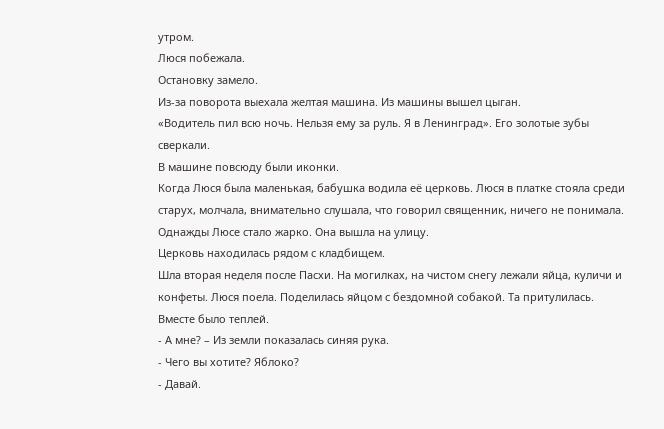утром.
Люся побежала.
Остановку замело.
Из-за поворота выехала желтая машина. Из машины вышел цыган.
«Водитель пил всю ночь. Нельзя ему за руль. Я в Ленинград». Его золотые зубы сверкали.
В машине повсюду были иконки.
Когда Люся была маленькая, бабушка водила её церковь. Люся в платке стояла среди старух, молчала, внимательно слушала, что говорил священник, ничего не понимала. Однажды Люсе стало жарко. Она вышла на улицу.
Церковь находилась рядом с кладбищем.
Шла вторая неделя после Пасхи. На могилках, на чистом снегу лежали яйца, куличи и конфеты. Люся поела. Поделилась яйцом с бездомной собакой. Та притулилась. Вместе было теплей.
- А мне? – Из земли показалась синяя рука.
- Чего вы хотите? Яблоко?
- Давай.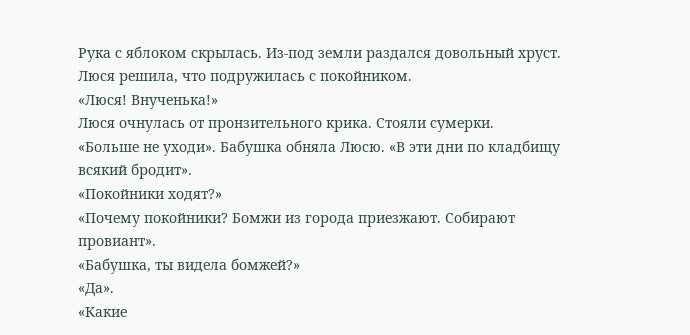Рука с яблоком скрылась. Из-под земли раздался довольный хруст. Люся решила, что подружилась с покойником.
«Люся! Внученька!»
Люся очнулась от пронзительного крика. Стояли сумерки.
«Больше не уходи». Бабушка обняла Люсю. «В эти дни по кладбищу всякий бродит».
«Покойники ходят?»
«Почему покойники? Бомжи из города приезжают. Собирают провиант».
«Бабушка, ты видела бомжей?»
«Да».
«Какие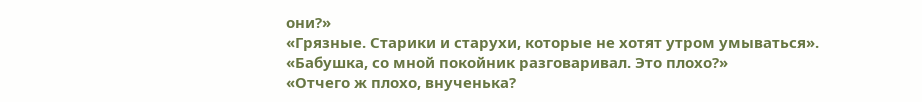они?»
«Грязные. Старики и старухи, которые не хотят утром умываться».
«Бабушка, со мной покойник разговаривал. Это плохо?»
«Отчего ж плохо, внученька?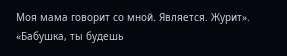Моя мама говорит со мной. Является. Журит».
«Бабушка, ты будешь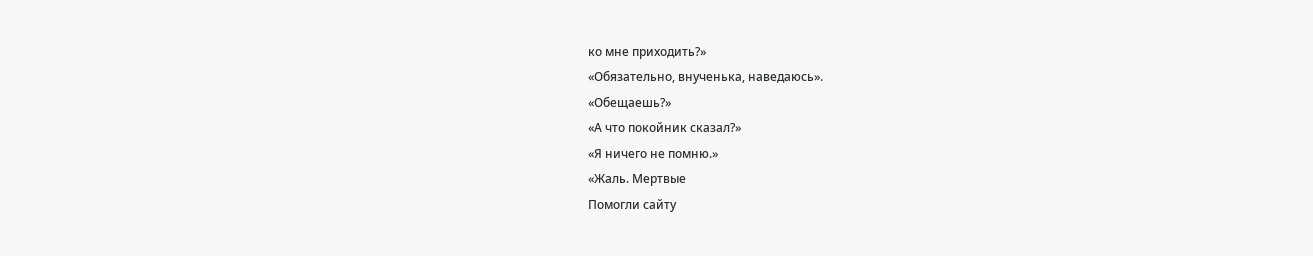ко мне приходить?»
«Обязательно, внученька, наведаюсь».
«Обещаешь?»
«А что покойник сказал?»
«Я ничего не помню.»
«Жаль. Мертвые
Помогли сайту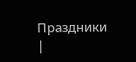Праздники |